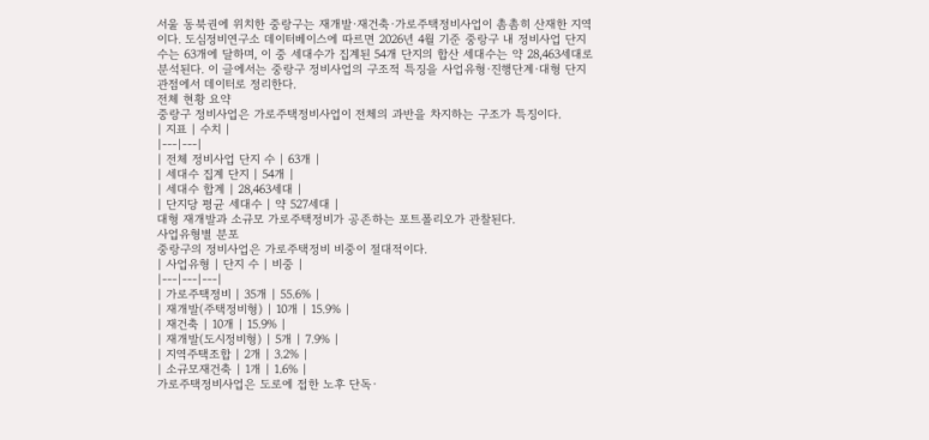서울 동북권에 위치한 중랑구는 재개발·재건축·가로주택정비사업이 촘촘히 산재한 지역이다. 도심정비연구소 데이터베이스에 따르면 2026년 4월 기준 중랑구 내 정비사업 단지 수는 63개에 달하며, 이 중 세대수가 집계된 54개 단지의 합산 세대수는 약 28,463세대로 분석된다. 이 글에서는 중랑구 정비사업의 구조적 특징을 사업유형·진행단계·대형 단지 관점에서 데이터로 정리한다.
전체 현황 요약
중랑구 정비사업은 가로주택정비사업이 전체의 과반을 차지하는 구조가 특징이다.
| 지표 | 수치 |
|---|---|
| 전체 정비사업 단지 수 | 63개 |
| 세대수 집계 단지 | 54개 |
| 세대수 합계 | 28,463세대 |
| 단지당 평균 세대수 | 약 527세대 |
대형 재개발과 소규모 가로주택정비가 공존하는 포트폴리오가 관찰된다.
사업유형별 분포
중랑구의 정비사업은 가로주택정비 비중이 절대적이다.
| 사업유형 | 단지 수 | 비중 |
|---|---|---|
| 가로주택정비 | 35개 | 55.6% |
| 재개발(주택정비형) | 10개 | 15.9% |
| 재건축 | 10개 | 15.9% |
| 재개발(도시정비형) | 5개 | 7.9% |
| 지역주택조합 | 2개 | 3.2% |
| 소규모재건축 | 1개 | 1.6% |
가로주택정비사업은 도로에 접한 노후 단독·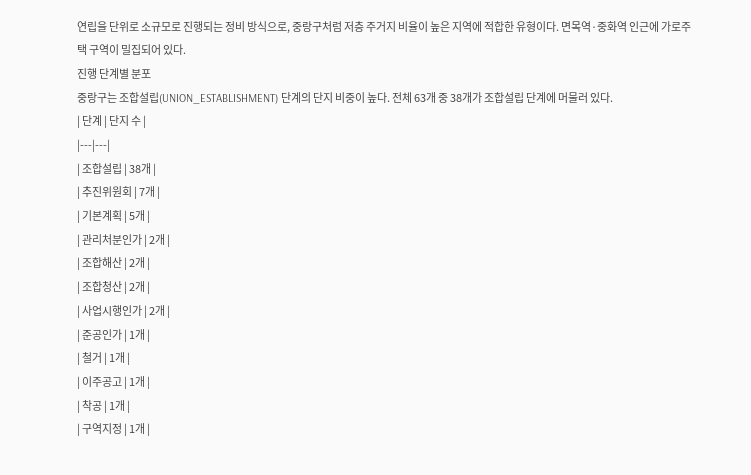연립을 단위로 소규모로 진행되는 정비 방식으로, 중랑구처럼 저층 주거지 비율이 높은 지역에 적합한 유형이다. 면목역·중화역 인근에 가로주택 구역이 밀집되어 있다.
진행 단계별 분포
중랑구는 조합설립(UNION_ESTABLISHMENT) 단계의 단지 비중이 높다. 전체 63개 중 38개가 조합설립 단계에 머물러 있다.
| 단계 | 단지 수 |
|---|---|
| 조합설립 | 38개 |
| 추진위원회 | 7개 |
| 기본계획 | 5개 |
| 관리처분인가 | 2개 |
| 조합해산 | 2개 |
| 조합청산 | 2개 |
| 사업시행인가 | 2개 |
| 준공인가 | 1개 |
| 철거 | 1개 |
| 이주공고 | 1개 |
| 착공 | 1개 |
| 구역지정 | 1개 |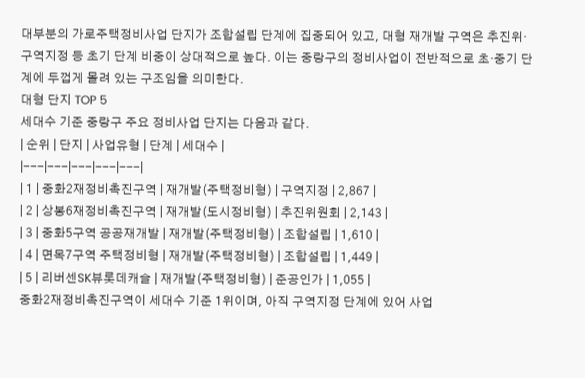대부분의 가로주택정비사업 단지가 조합설립 단계에 집중되어 있고, 대형 재개발 구역은 추진위·구역지정 등 초기 단계 비중이 상대적으로 높다. 이는 중랑구의 정비사업이 전반적으로 초·중기 단계에 두껍게 몰려 있는 구조임을 의미한다.
대형 단지 TOP 5
세대수 기준 중랑구 주요 정비사업 단지는 다음과 같다.
| 순위 | 단지 | 사업유형 | 단계 | 세대수 |
|---|---|---|---|---|
| 1 | 중화2재정비촉진구역 | 재개발(주택정비형) | 구역지정 | 2,867 |
| 2 | 상봉6재정비촉진구역 | 재개발(도시정비형) | 추진위원회 | 2,143 |
| 3 | 중화5구역 공공재개발 | 재개발(주택정비형) | 조합설립 | 1,610 |
| 4 | 면목7구역 주택정비형 | 재개발(주택정비형) | 조합설립 | 1,449 |
| 5 | 리버센SK뷰롯데캐슬 | 재개발(주택정비형) | 준공인가 | 1,055 |
중화2재정비촉진구역이 세대수 기준 1위이며, 아직 구역지정 단계에 있어 사업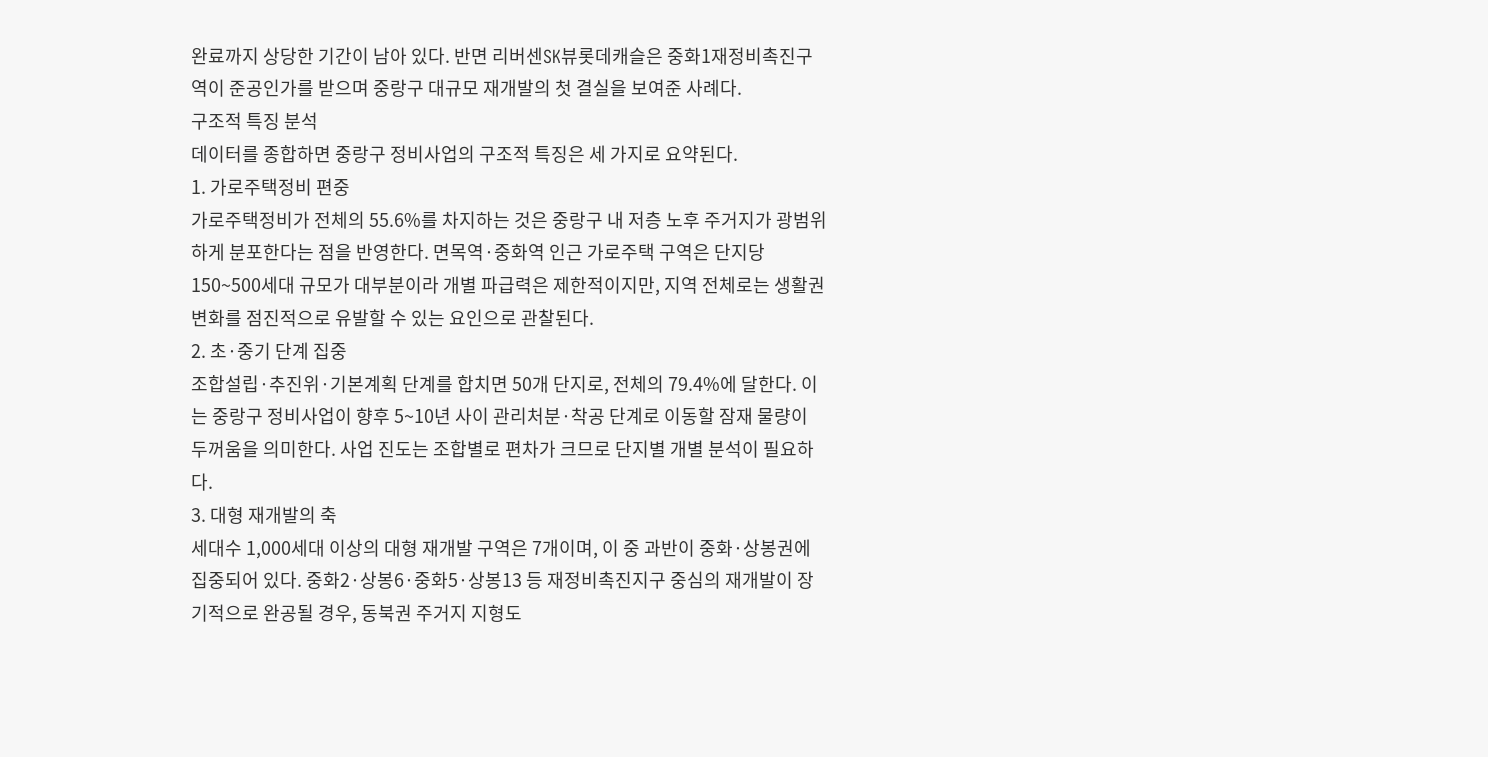완료까지 상당한 기간이 남아 있다. 반면 리버센SK뷰롯데캐슬은 중화1재정비촉진구역이 준공인가를 받으며 중랑구 대규모 재개발의 첫 결실을 보여준 사례다.
구조적 특징 분석
데이터를 종합하면 중랑구 정비사업의 구조적 특징은 세 가지로 요약된다.
1. 가로주택정비 편중
가로주택정비가 전체의 55.6%를 차지하는 것은 중랑구 내 저층 노후 주거지가 광범위하게 분포한다는 점을 반영한다. 면목역·중화역 인근 가로주택 구역은 단지당 150~500세대 규모가 대부분이라 개별 파급력은 제한적이지만, 지역 전체로는 생활권 변화를 점진적으로 유발할 수 있는 요인으로 관찰된다.
2. 초·중기 단계 집중
조합설립·추진위·기본계획 단계를 합치면 50개 단지로, 전체의 79.4%에 달한다. 이는 중랑구 정비사업이 향후 5~10년 사이 관리처분·착공 단계로 이동할 잠재 물량이 두꺼움을 의미한다. 사업 진도는 조합별로 편차가 크므로 단지별 개별 분석이 필요하다.
3. 대형 재개발의 축
세대수 1,000세대 이상의 대형 재개발 구역은 7개이며, 이 중 과반이 중화·상봉권에 집중되어 있다. 중화2·상봉6·중화5·상봉13 등 재정비촉진지구 중심의 재개발이 장기적으로 완공될 경우, 동북권 주거지 지형도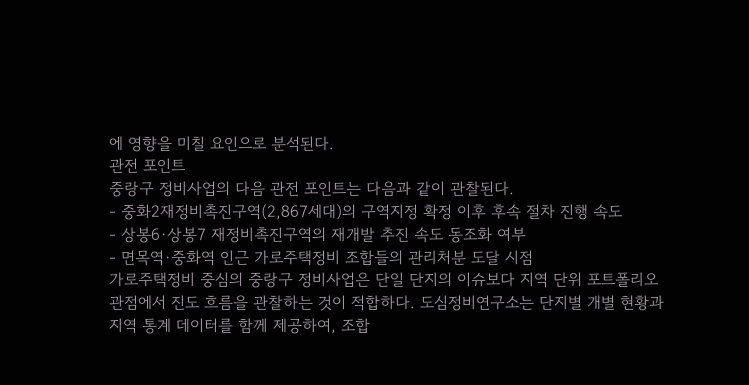에 영향을 미칠 요인으로 분석된다.
관전 포인트
중랑구 정비사업의 다음 관전 포인트는 다음과 같이 관찰된다.
- 중화2재정비촉진구역(2,867세대)의 구역지정 확정 이후 후속 절차 진행 속도
- 상봉6·상봉7 재정비촉진구역의 재개발 추진 속도 동조화 여부
- 면목역·중화역 인근 가로주택정비 조합들의 관리처분 도달 시점
가로주택정비 중심의 중랑구 정비사업은 단일 단지의 이슈보다 지역 단위 포트폴리오 관점에서 진도 흐름을 관찰하는 것이 적합하다. 도심정비연구소는 단지별 개별 현황과 지역 통계 데이터를 함께 제공하여, 조합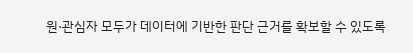원·관심자 모두가 데이터에 기반한 판단 근거를 확보할 수 있도록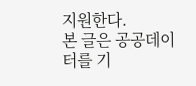지원한다.
본 글은 공공데이터를 기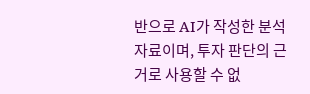반으로 AI가 작성한 분석 자료이며, 투자 판단의 근거로 사용할 수 없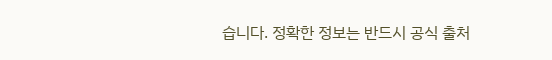습니다. 정확한 정보는 반드시 공식 출처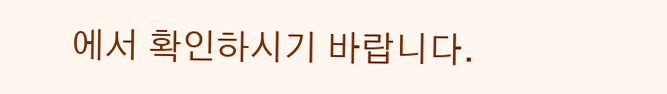에서 확인하시기 바랍니다.